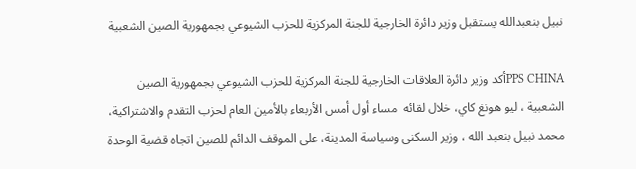نبيل بنعبدالله يستقبل وزير دائرة الخارجية للجنة المركزية للحزب الشيوعي بجمهورية الصين الشعبية

PPS CHINAأكد وزير دائرة العلاقات الخارجية للجنة المركزية للحزب الشيوعي بجمهورية الصين الشعبية ، ليو هونغ كاي، خلال لقائه  مساء أول أمس الأربعاء بالأمين العام لحزب التقدم والاشتراكية، محمد نبيل بنعبد الله ، وزير السكنى وسياسة المدينة، على الموقف الدائم للصين اتجاه قضية الوحدة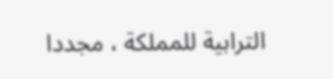الترابية للمملكة ، مجددا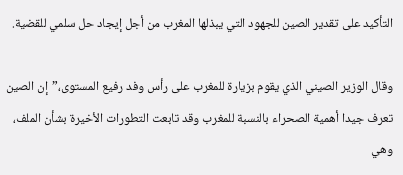التأكيد على تقدير الصين للجهود التي يبذلها المغرب من أجل إيجاد حل سلمي للقضية.

وقال الوزير الصيني الذي يقوم بزيارة للمغرب على رأس وفد رفيع المستوى،”إن الصين تعرف جيدا أهمية الصحراء بالنسبة للمغرب وقد تابعت التطورات الأخيرة بشأن الملف، وهي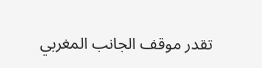تقدر موقف الجانب المغربي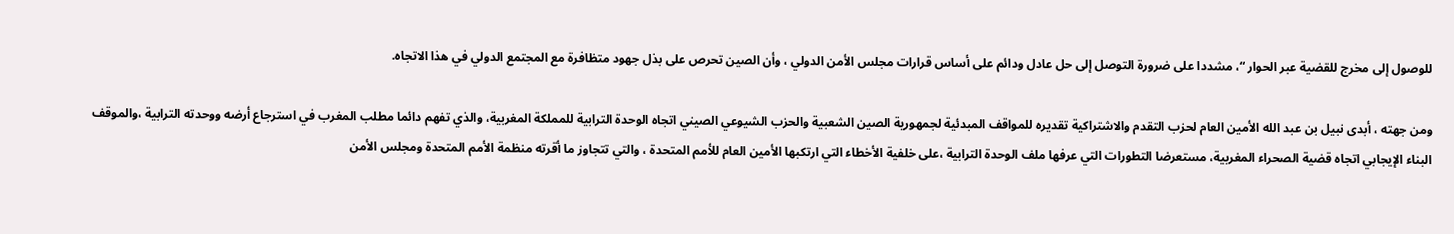للوصول إلى مخرج للقضية عبر الحوار “، مشددا على ضرورة التوصل إلى حل عادل ودائم على أساس قرارات مجلس الأمن الدولي ، وأن الصين تحرص على بذل جهود متظافرة مع المجتمع الدولي في هذا الاتجاه.

ومن جهته ، أبدى نبيل بن عبد الله الأمين العام لحزب التقدم والاشتراكية تقديره للمواقف المبدئية لجمهورية الصين الشعبية والحزب الشيوعي الصيني اتجاه الوحدة الترابية للمملكة المغربية، والذي تفهم دائما مطلب المغرب في استرجاع أرضه ووحدته الترابية ،والموقف البناء الإيجابي اتجاه قضية الصحراء المغربية، مستعرضا التطورات التي عرفها ملف الوحدة الترابية ،على خلفية الأخطاء التي ارتكبها الأمين العام للأمم المتحدة ، والتي تتجاوز ما أقرته منظمة الأمم المتحدة ومجلس الأمن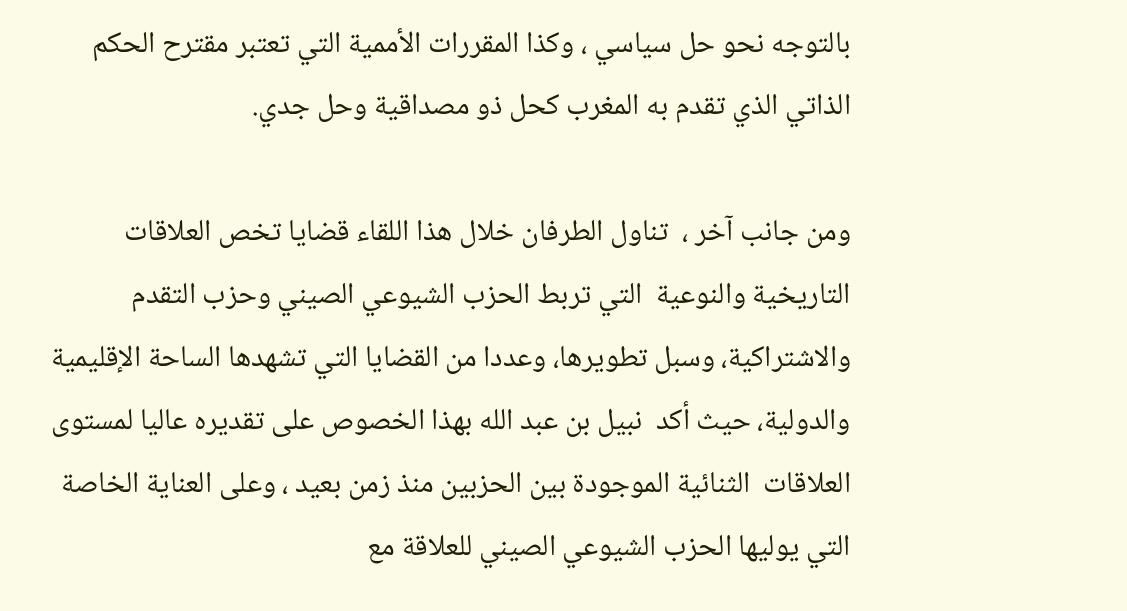بالتوجه نحو حل سياسي ، وكذا المقررات الأممية التي تعتبر مقترح الحكم الذاتي الذي تقدم به المغرب كحل ذو مصداقية وحل جدي.

ومن جانب آخر ،  تناول الطرفان خلال هذا اللقاء قضايا تخص العلاقات التاريخية والنوعية  التي تربط الحزب الشيوعي الصيني وحزب التقدم والاشتراكية، وسبل تطويرها، وعددا من القضايا التي تشهدها الساحة الإقليمية والدولية، حيث أكد  نبيل بن عبد الله بهذا الخصوص على تقديره عاليا لمستوى العلاقات  الثنائية الموجودة بين الحزبين منذ زمن بعيد ، وعلى العناية الخاصة التي يوليها الحزب الشيوعي الصيني للعلاقة مع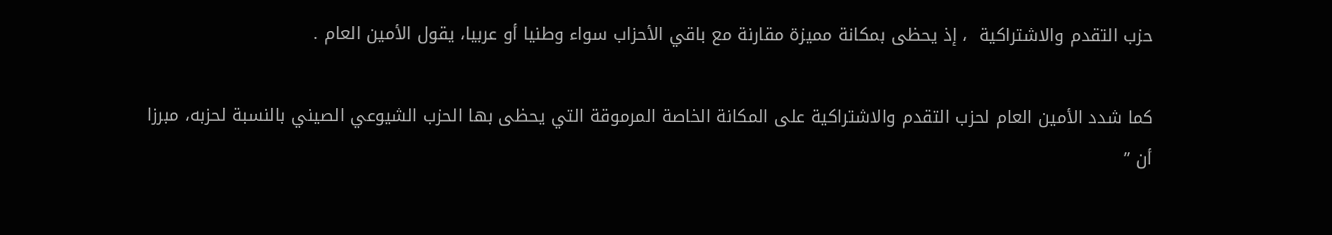حزب التقدم والاشتراكية  ، إذ يحظى بمكانة مميزة مقارنة مع باقي الأحزاب سواء وطنيا أو عربيا، يقول الأمين العام .

كما شدد الأمين العام لحزب التقدم والاشتراكية على المكانة الخاصة المرموقة التي يحظى بها الحزب الشيوعي الصيني بالنسبة لحزبه، مبرزا أن ”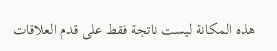هذه المكانة ليست ناتجة فقط على قدم العلاقات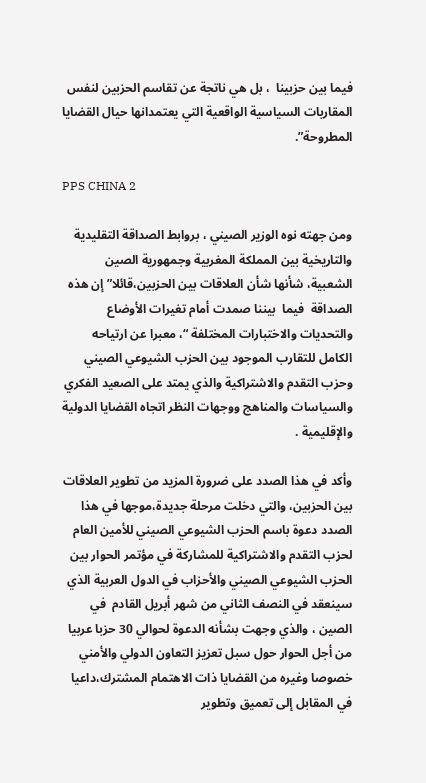فيما بين حزبينا  ، بل هي ناتجة عن تقاسم الحزبين لنفس المقاربات السياسية الواقعية التي يعتمدانها حيال القضايا المطروحة”.

PPS CHINA 2

ومن جهته نوه الوزير الصيني ، بروابط الصداقة التقليدية والتاريخية بين المملكة المغربية وجمهورية الصين الشعبية، شأنها شأن العلاقات بين الحزبين،قائلا”إن هذه الصداقة  فيما  بيننا صمدت أمام تغيرات الأوضاع والتحديات والاختبارات المختلفة “، معبرا عن ارتياحه الكامل للتقارب الموجود بين الحزب الشيوعي الصيني وحزب التقدم والاشتراكية والذي يمتد على الصعيد الفكري والسياسات والمناهج ووجهات النظر اتجاه القضايا الدولية والإقليمية .

وأكد في هذا الصدد على ضرورة المزيد من تطوير العلاقات بين الحزبين، والتي دخلت مرحلة جديدة،موجها في هذا الصدد دعوة باسم الحزب الشيوعي الصيني للأمين العام لحزب التقدم والاشتراكية للمشاركة في مؤتمر الحوار بين الحزب الشيوعي الصيني والأحزاب في الدول العربية الذي سينعقد في النصف الثاني من شهر أبريل القادم  في الصين ، والذي وجهت بشأنه الدعوة لحوالي 30 حزبا عربيا من أجل الحوار حول سبل تعزيز التعاون الدولي والأمني خصوصا وغيره من القضايا ذات الاهتمام المشترك،داعيا في المقابل إلى تعميق وتطوير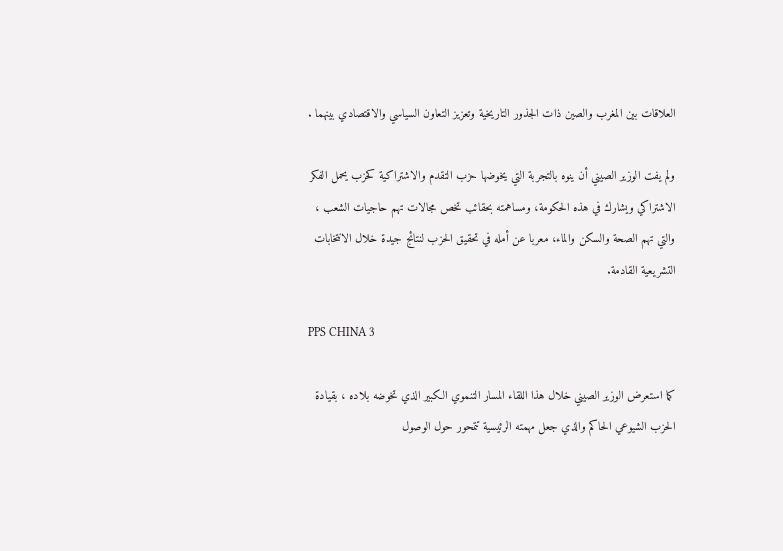العلاقات بين المغرب والصين ذات الجذور التاريخية وتعزيز التعاون السياسي والاقتصادي بينهما .

ولم يفت الوزير الصيني أن ينوه بالتجربة التي يخوضها حزب التقدم والاشتراكية كحزب يحمل الفكر الاشتراكي ويشارك في هذه الحكومة، ومساهمته بحقائب تخص مجالات تهم حاجيات الشعب ، والتي تهم الصحة والسكن والماء، معربا عن أمله في تحقيق الحزب لنتائج جيدة خلال الانتخابات التشريعية القادمة.

PPS CHINA 3

كما استعرض الوزير الصيني خلال هذا اللقاء المسار التنموي الكبير الذي تخوضه بلاده ، بقيادة الحزب الشيوعي الحاكم والذي جعل مهمته الرئيسية تتمحور حول الوصول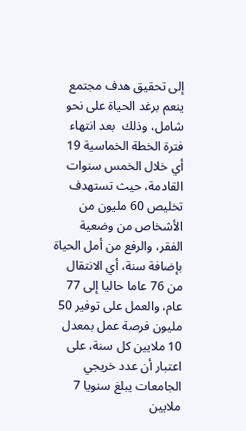إلى تحقيق هدف مجتمع ينعم برغد الحياة على نحو شامل، وذلك  بعد انتهاء فترة الخطة الخماسية 19 أي خلال الخمس سنوات القادمة، حيث تستهدف تخليص 60 مليون من الأشخاص من وضعية الفقر، والرفع من أمل الحياة بإضافة سنة، أي الانتقال من 76 عاما حاليا إلى 77 عام، والعمل على توفير 50 مليون فرصة عمل بمعدل 10 ملايين كل سنة، على اعتبار أن عدد خريجي الجامعات يبلغ سنويا 7 ملايين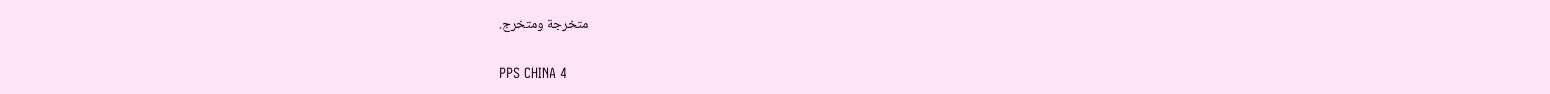متخرجة ومتخرج.

PPS CHINA 4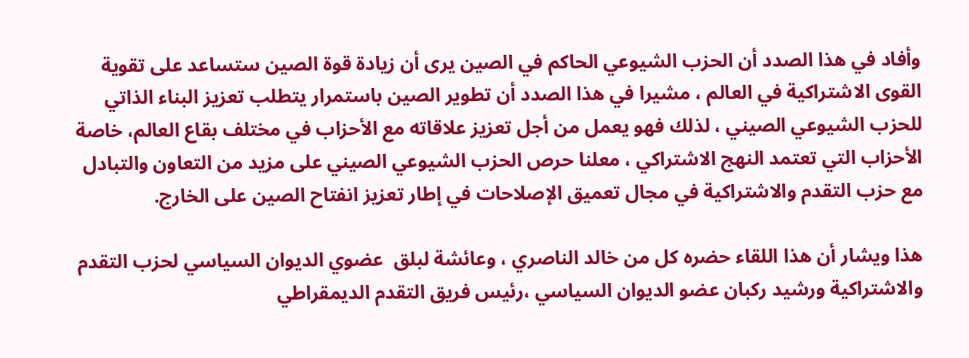وأفاد في هذا الصدد أن الحزب الشيوعي الحاكم في الصين يرى أن زيادة قوة الصين ستساعد على تقوية القوى الاشتراكية في العالم ، مشيرا في هذا الصدد أن تطوير الصين باستمرار يتطلب تعزيز البناء الذاتي للحزب الشيوعي الصيني ، لذلك فهو يعمل من أجل تعزيز علاقاته مع الأحزاب في مختلف بقاع العالم، خاصة الأحزاب التي تعتمد النهج الاشتراكي ، معلنا حرص الحزب الشيوعي الصيني على مزيد من التعاون والتبادل مع حزب التقدم والاشتراكية في مجال تعميق الإصلاحات في إطار تعزيز انفتاح الصين على الخارج.

هذا ويشار أن هذا اللقاء حضره كل من خالد الناصري ، وعائشة لبلق  عضوي الديوان السياسي لحزب التقدم والاشتراكية ورشيد ركبان عضو الديوان السياسي ،رئيس فريق التقدم الديمقراطي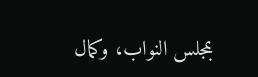بمجلس النواب، وكمال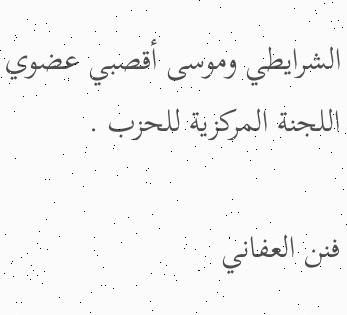الشرايطي وموسى أقصبي عضوي اللجنة المركزية للحزب .

فنن العفاني